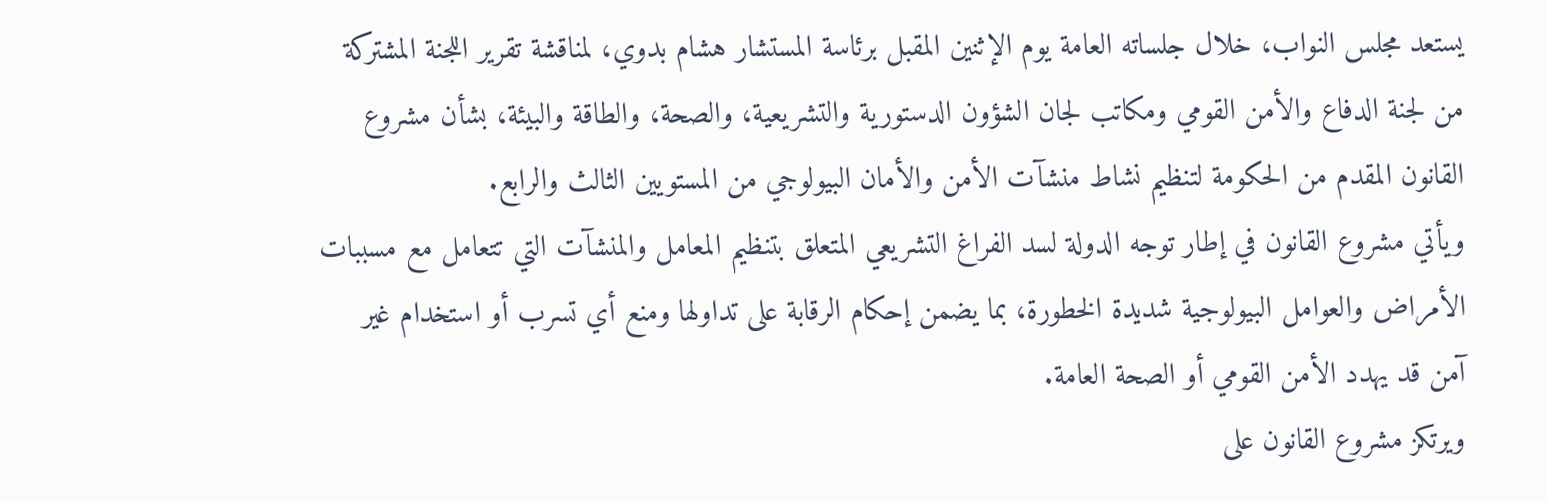يستعد مجلس النواب، خلال جلساته العامة يوم الإثنين المقبل برئاسة المستشار هشام بدوي، لمناقشة تقرير اللجنة المشتركة من لجنة الدفاع والأمن القومي ومكاتب لجان الشؤون الدستورية والتشريعية، والصحة، والطاقة والبيئة، بشأن مشروع القانون المقدم من الحكومة لتنظيم نشاط منشآت الأمن والأمان البيولوجي من المستويين الثالث والرابع.
ويأتي مشروع القانون في إطار توجه الدولة لسد الفراغ التشريعي المتعلق بتنظيم المعامل والمنشآت التي تتعامل مع مسببات الأمراض والعوامل البيولوجية شديدة الخطورة، بما يضمن إحكام الرقابة على تداولها ومنع أي تسرب أو استخدام غير آمن قد يهدد الأمن القومي أو الصحة العامة.
ويرتكز مشروع القانون على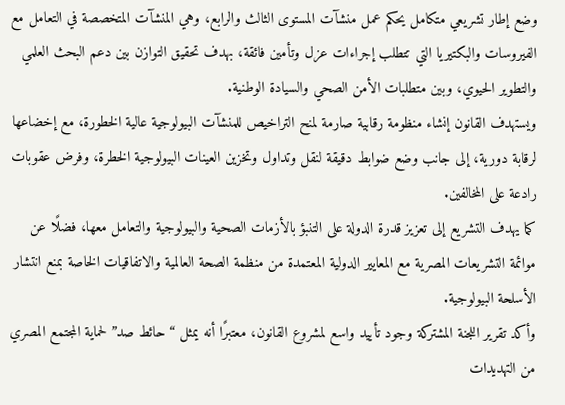وضع إطار تشريعي متكامل يحكم عمل منشآت المستوى الثالث والرابع، وهي المنشآت المتخصصة في التعامل مع الفيروسات والبكتيريا التي تتطلب إجراءات عزل وتأمين فائقة، بهدف تحقيق التوازن بين دعم البحث العلمي والتطوير الحيوي، وبين متطلبات الأمن الصحي والسيادة الوطنية.
ويستهدف القانون إنشاء منظومة رقابية صارمة لمنح التراخيص للمنشآت البيولوجية عالية الخطورة، مع إخضاعها لرقابة دورية، إلى جانب وضع ضوابط دقيقة لنقل وتداول وتخزين العينات البيولوجية الخطرة، وفرض عقوبات رادعة على المخالفين.
كما يهدف التشريع إلى تعزيز قدرة الدولة على التنبؤ بالأزمات الصحية والبيولوجية والتعامل معها، فضلًا عن موائمة التشريعات المصرية مع المعايير الدولية المعتمدة من منظمة الصحة العالمية والاتفاقيات الخاصة بمنع انتشار الأسلحة البيولوجية.
وأكد تقرير اللجنة المشتركة وجود تأييد واسع لمشروع القانون، معتبرًا أنه يمثل “حائط صد” لحماية المجتمع المصري من التهديدات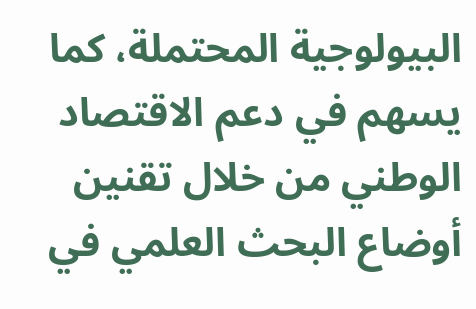البيولوجية المحتملة، كما يسهم في دعم الاقتصاد الوطني من خلال تقنين أوضاع البحث العلمي في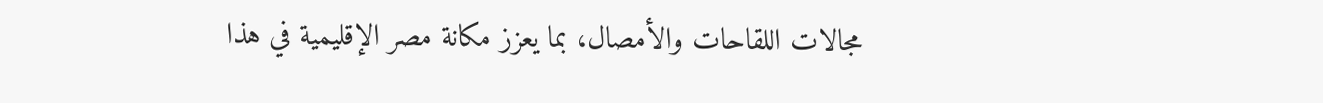مجالات اللقاحات والأمصال، بما يعزز مكانة مصر الإقليمية في هذا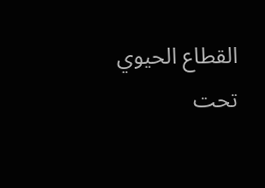القطاع الحيوي تحت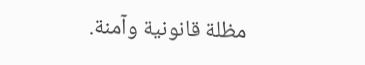مظلة قانونية وآمنة.